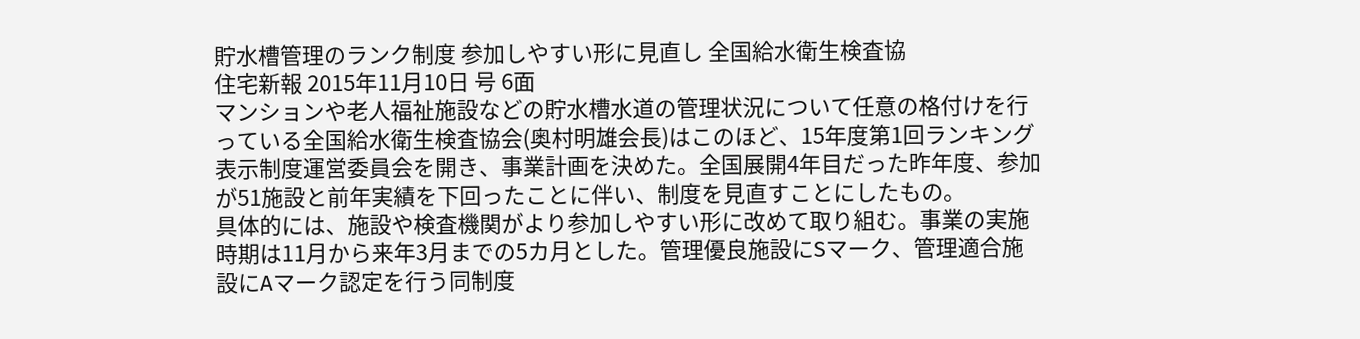貯水槽管理のランク制度 参加しやすい形に見直し 全国給水衛生検査協
住宅新報 2015年11月10日 号 6面
マンションや老人福祉施設などの貯水槽水道の管理状況について任意の格付けを行っている全国給水衛生検査協会(奥村明雄会長)はこのほど、15年度第1回ランキング表示制度運営委員会を開き、事業計画を決めた。全国展開4年目だった昨年度、参加が51施設と前年実績を下回ったことに伴い、制度を見直すことにしたもの。
具体的には、施設や検査機関がより参加しやすい形に改めて取り組む。事業の実施時期は11月から来年3月までの5カ月とした。管理優良施設にSマーク、管理適合施設にAマーク認定を行う同制度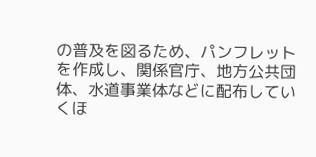の普及を図るため、パンフレットを作成し、関係官庁、地方公共団体、水道事業体などに配布していくほ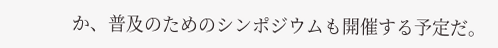か、普及のためのシンポジウムも開催する予定だ。